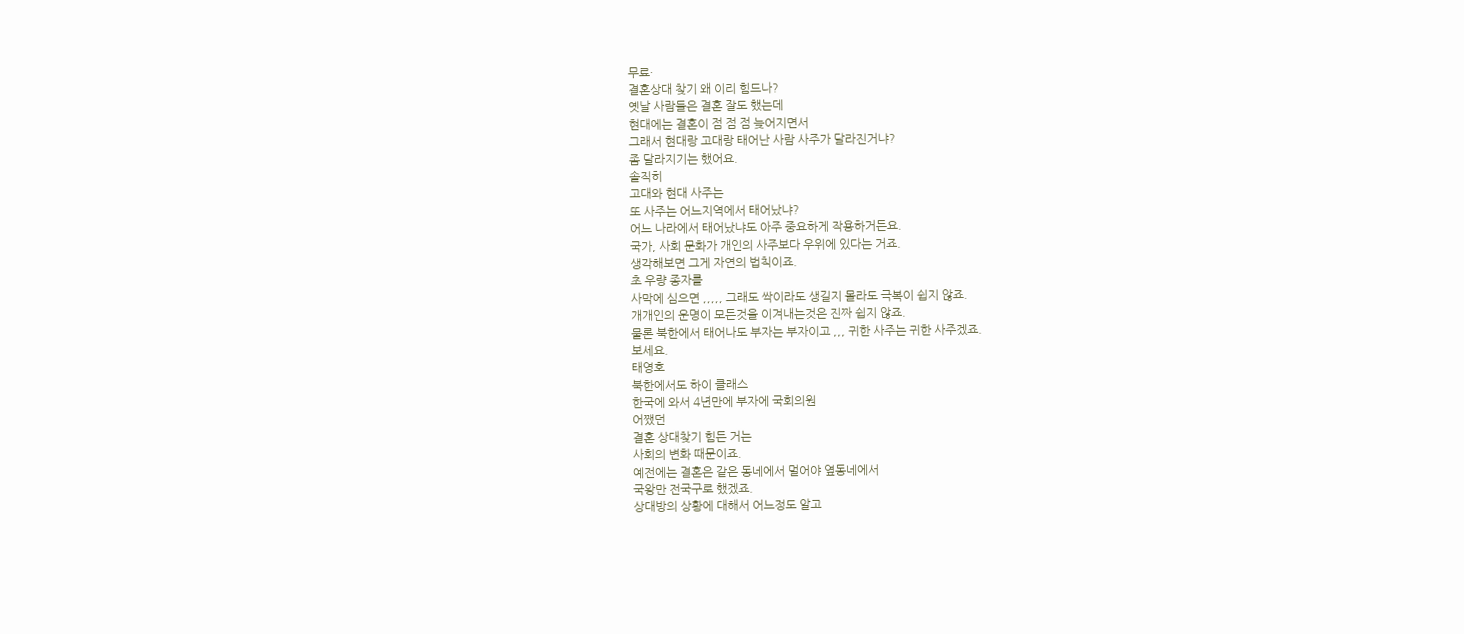무료·
결혼상대 찾기 왜 이리 힘드나?
옛날 사람들은 결혼 잘도 했는데
현대에는 결혼이 점 점 점 늦어지면서
그래서 현대랑 고대랑 태어난 사람 사주가 달라진거냐?
좀 달라지기는 했어요.
솔직히
고대와 현대 사주는
또 사주는 어느지역에서 태어났냐?
어느 나라에서 태어났냐도 아주 중요하게 작용하거든요.
국가, 사회 문화가 개인의 사주보다 우위에 있다는 거죠.
생각해보면 그게 자연의 법칙이죠.
초 우량 종자를
사막에 심으면 ,,,,, 그래도 싹이라도 생길지 몰라도 극복이 쉽지 않죠.
개개인의 운명이 모든것을 이겨내는것은 진짜 쉽지 않죠.
물론 북한에서 태어나도 부자는 부자이고 ,,, 귀한 사주는 귀한 사주겠죠.
보세요.
태영호
북한에서도 하이 클래스
한국에 와서 4년만에 부자에 국회의원
어쨌던
결혼 상대찾기 힘든 거는
사회의 변화 때문이죠.
예전에는 결혼은 같은 동네에서 멀어야 옆동네에서
국왕만 전국구로 했겠죠.
상대방의 상황에 대해서 어느정도 알고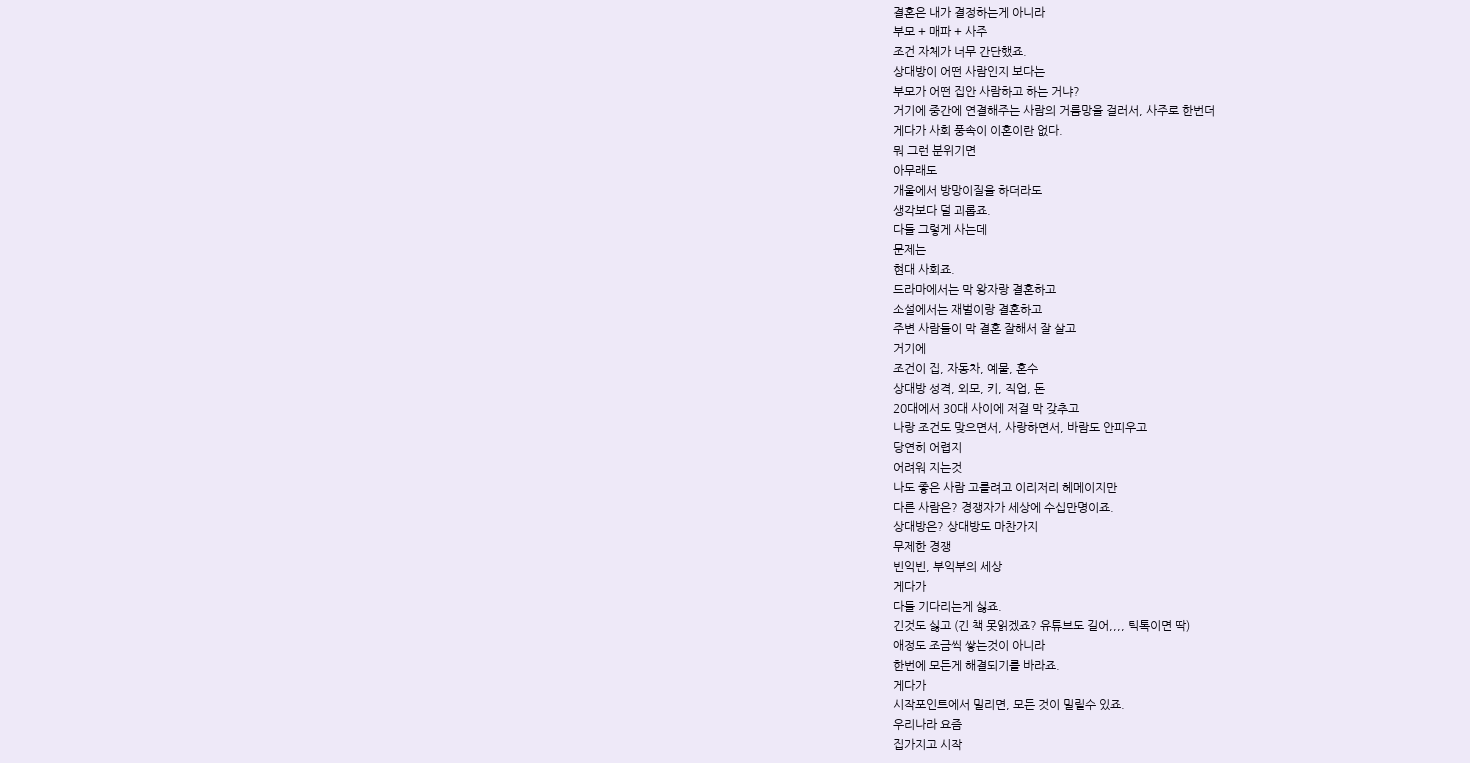결혼은 내가 결정하는게 아니라
부모 + 매파 + 사주
조건 자체가 너무 간단했죠.
상대방이 어떤 사람인지 보다는
부모가 어떤 집안 사람하고 하는 거냐?
거기에 중간에 연결해주는 사람의 거름망을 걸러서, 사주로 한번더
게다가 사회 풍속이 이혼이란 없다.
뭐 그런 분위기면
아무래도
개울에서 방망이질을 하더라도
생각보다 덜 괴롭죠.
다들 그렇게 사는데
문제는
현대 사회죠.
드라마에서는 막 왕자랑 결혼하고
소설에서는 재벌이랑 결혼하고
주변 사람들이 막 결혼 잘해서 잘 살고
거기에
조건이 집, 자동차, 예물, 혼수
상대방 성격, 외모, 키, 직업, 돈
20대에서 30대 사이에 저걸 막 갖추고
나랑 조건도 맞으면서, 사랑하면서, 바람도 안피우고
당연히 어렵지
어려워 지는것
나도 좋은 사람 고를려고 이리저리 헤메이지만
다른 사람은? 경쟁자가 세상에 수십만명이죠.
상대방은? 상대방도 마찬가지
무제한 경쟁
빈익빈, 부익부의 세상
게다가
다들 기다리는게 싫죠.
긴것도 싫고 (긴 책 못읽겠죠? 유튜브도 길어,,,, 틱톡이면 딱)
애정도 조금씩 쌓는것이 아니라
한번에 모든게 해결되기를 바라죠.
게다가
시작포인트에서 밀리면, 모든 것이 밀릴수 있죠.
우리나라 요즘
집가지고 시작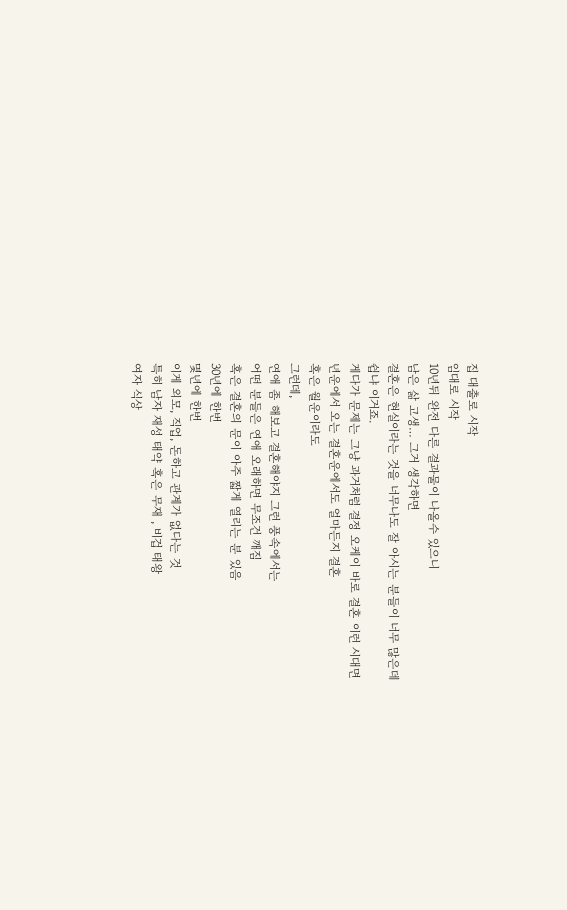집 대출로 시작
임대로 시작
10년뒤 완전 다른 결과물이 나올수 있으니
남은 삶 고생… 그거 생각하면
결혼은 현실이라는 것을 너무나도 잘 아시는 분들이 너무 많은데
쉽냐 이거죠.
게다가 문제는 그냥 과거처럼 결정 오케이 바로 결혼 이런 시대면
년운에서 오는 결혼운에서도 얼마든지 결혼
혹은 월운이라도
그런데,
연애 좀 해보고 결혼해야지 그런 풍속에서는
어떤 분들은 연애 오래하면 무조건 깨짐
혹은 결혼의 문이 아주 짧게 열리는 분 있음
30년에 한번
몇년에 한번
이게 외모, 직업, 돈하고 관계가 없다는 것
특히 남자 재성 태약 혹은 무재 , 비겁 태왕
여자 식상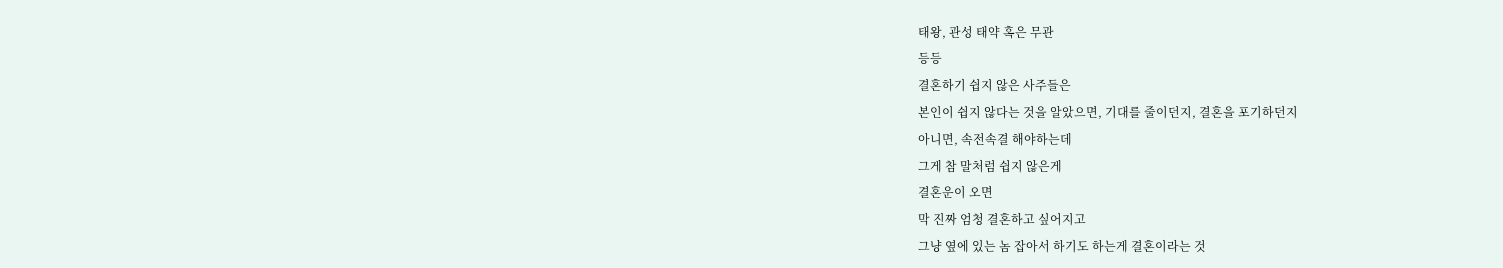태왕, 관성 태약 혹은 무관
등등
결혼하기 쉽지 않은 사주들은
본인이 쉽지 않다는 것을 알았으면, 기대를 줄이던지, 결혼을 포기하던지
아니면, 속전속결 해야하는데
그게 참 말처럼 쉽지 않은게
결혼운이 오면
막 진짜 엄청 결혼하고 싶어지고
그냥 옆에 있는 놈 잡아서 하기도 하는게 결혼이라는 것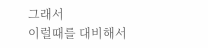그래서
이럴때를 대비해서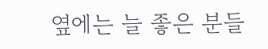옆에는 늘 좋은 분들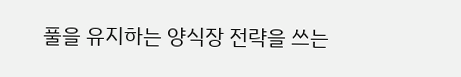풀을 유지하는 양식장 전략을 쓰는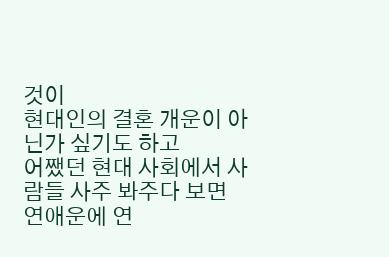것이
현대인의 결혼 개운이 아닌가 싶기도 하고
어쨌던 현대 사회에서 사람들 사주 봐주다 보면
연애운에 연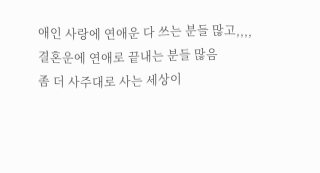애인 사랑에 연애운 다 쓰는 분들 많고,,,,
결혼운에 연애로 끝내는 분들 많음
좀 더 사주대로 사는 세상이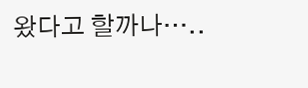왔다고 할까나…..